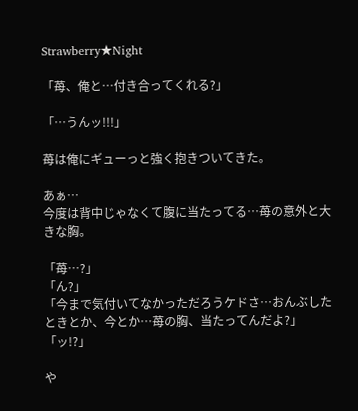Strawberry★Night

「苺、俺と…付き合ってくれる?」

「…うんッ!!!」

苺は俺にギューっと強く抱きついてきた。

あぁ…
今度は背中じゃなくて腹に当たってる…苺の意外と大きな胸。

「苺…?」
「ん?」
「今まで気付いてなかっただろうケドさ…おんぶしたときとか、今とか…苺の胸、当たってんだよ?」
「ッ!?」

や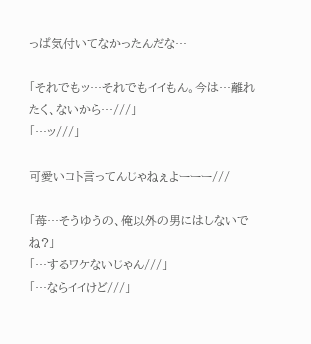っぱ気付いてなかったんだな…

「それでもッ…それでもイイもん。今は…離れたく、ないから…///」
「…ッ///」

可愛いコト言ってんじゃねぇよーーー///

「苺…そうゆうの、俺以外の男にはしないでね?」
「…するワケないじゃん///」
「…ならイイけど///」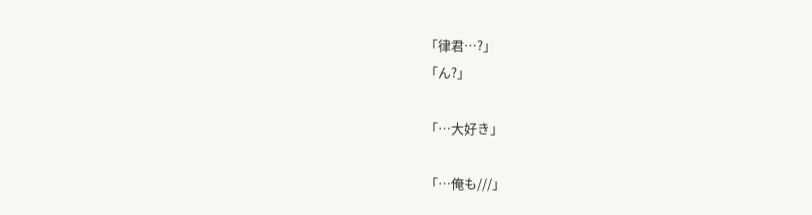「律君…?」
「ん?」

「…大好き」

「…俺も///」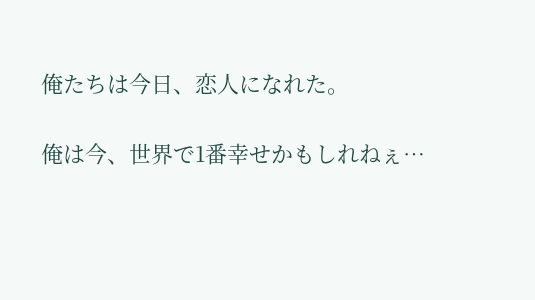俺たちは今日、恋人になれた。

俺は今、世界で1番幸せかもしれねぇ…